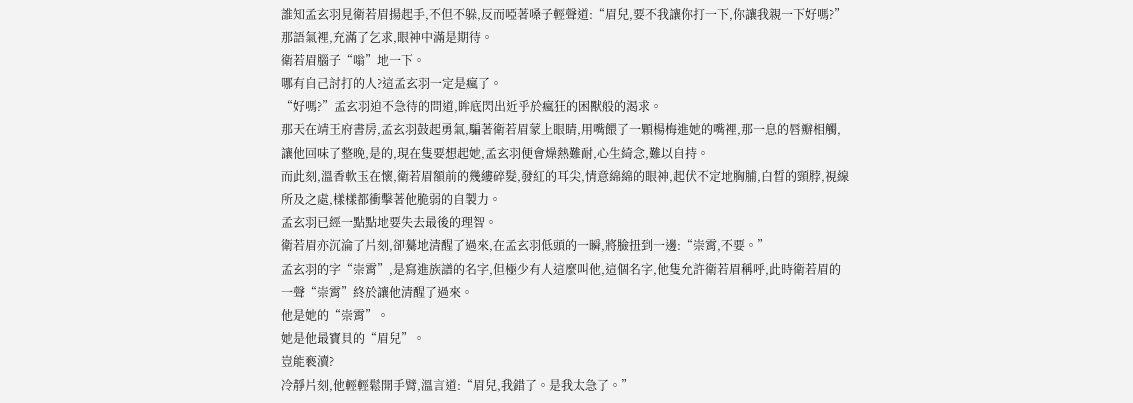誰知孟玄羽見衛若眉揚起手,不但不躲,反而啞著嗓子輕聲道:“眉兒,要不我讓你打一下,你讓我親一下好嗎?”
那語氣裡,充滿了乞求,眼神中滿是期待。
衛若眉腦子“嗡”地一下。
哪有自己討打的人?這孟玄羽一定是瘋了。
“好嗎?”孟玄羽迫不急待的問道,眸底閃出近乎於瘋狂的困獸般的渴求。
那天在靖王府書房,孟玄羽鼓起勇氣,騙著衛若眉蒙上眼睛,用嘴餵了一顆楊梅進她的嘴裡,那一息的唇瓣相觸,讓他回味了整晚,是的,現在隻要想起她,孟玄羽便會燥熱難耐,心生綺念,難以自持。
而此刻,溫香軟玉在懷,衛若眉額前的幾縷碎髮,發紅的耳尖,情意綿綿的眼神,起伏不定地胸脯,白晳的頸脖,視線所及之處,樣樣都衝擊著他脆弱的自製力。
孟玄羽已經一點點地要失去最後的理智。
衛若眉亦沉淪了片刻,卻驀地清醒了過來,在孟玄羽低頭的一瞬,將臉扭到一邊:“崇霄,不要。”
孟玄羽的字“崇霄”,是寫進族譜的名字,但極少有人這麼叫他,這個名字,他隻允許衛若眉稱呼,此時衛若眉的一聲“崇霄”終於讓他清醒了過來。
他是她的“崇霄”。
她是他最寶貝的“眉兒”。
豈能褻瀆?
冷靜片刻,他輕輕鬆開手臂,溫言道:“眉兒,我錯了。是我太急了。”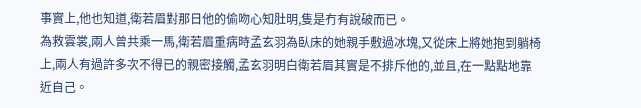事實上,他也知道,衛若眉對那日他的偷吻心知肚明,隻是冇有說破而已。
為救雲裳,兩人曾共乘一馬,衛若眉重病時孟玄羽為臥床的她親手敷過冰塊,又從床上將她抱到躺椅上,兩人有過許多次不得已的親密接觸,孟玄羽明白衛若眉其實是不排斥他的,並且,在一點點地靠近自己。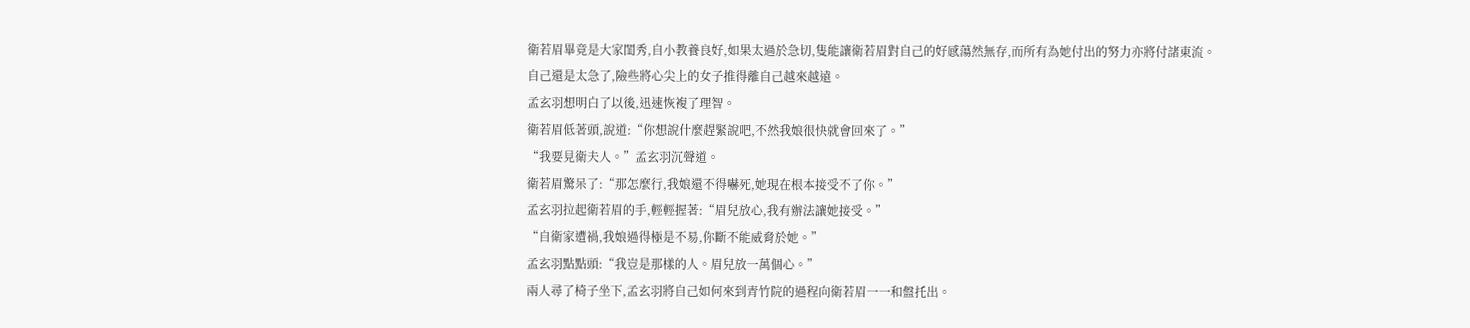衛若眉畢竟是大家閨秀,自小教養良好,如果太過於急切,隻能讓衛若眉對自己的好感蕩然無存,而所有為她付出的努力亦將付諸東流。
自己還是太急了,險些將心尖上的女子推得離自己越來越遠。
孟玄羽想明白了以後,迅速恢複了理智。
衛若眉低著頭,說道:“你想說什麼趕緊說吧,不然我娘很快就會回來了。”
“我要見衛夫人。”孟玄羽沉聲道。
衛若眉驚呆了:“那怎麼行,我娘還不得嚇死,她現在根本接受不了你。”
孟玄羽拉起衛若眉的手,輕輕握著:“眉兒放心,我有辦法讓她接受。”
“自衛家遭禍,我娘過得極是不易,你斷不能威脅於她。”
孟玄羽點點頭:“我豈是那樣的人。眉兒放一萬個心。”
兩人尋了椅子坐下,孟玄羽將自己如何來到青竹院的過程向衛若眉一一和盤托出。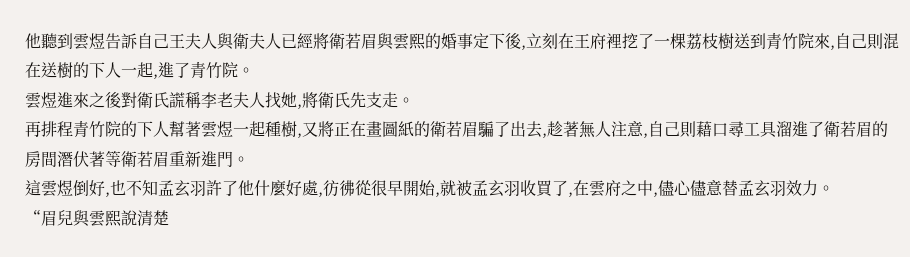他聽到雲煜告訴自己王夫人與衛夫人已經將衛若眉與雲熙的婚事定下後,立刻在王府裡挖了一棵荔枝樹送到青竹院來,自己則混在送樹的下人一起,進了青竹院。
雲煜進來之後對衛氏謊稱李老夫人找她,將衛氏先支走。
再排程青竹院的下人幫著雲煜一起種樹,又將正在畫圖紙的衛若眉騙了出去,趁著無人注意,自己則藉口尋工具溜進了衛若眉的房間潛伏著等衛若眉重新進門。
這雲煜倒好,也不知孟玄羽許了他什麼好處,彷彿從很早開始,就被孟玄羽收買了,在雲府之中,儘心儘意替孟玄羽效力。
“眉兒與雲熙說清楚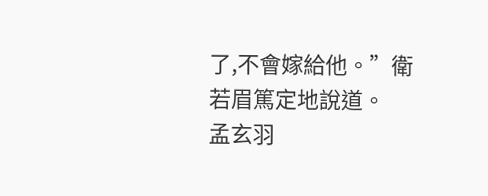了,不會嫁給他。”衛若眉篤定地說道。
孟玄羽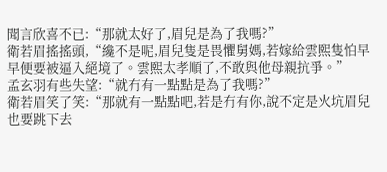聞言欣喜不已:“那就太好了,眉兒是為了我嗎?”
衛若眉搖搖頭,“纔不是呢,眉兒隻是畏懼舅媽,若嫁給雲熙隻怕早早便要被逼入絕境了。雲熙太孝順了,不敢與他母親抗爭。”
孟玄羽有些失望:“就冇有一點點是為了我嗎?”
衛若眉笑了笑:“那就有一點點吧,若是冇有你,說不定是火坑眉兒也要跳下去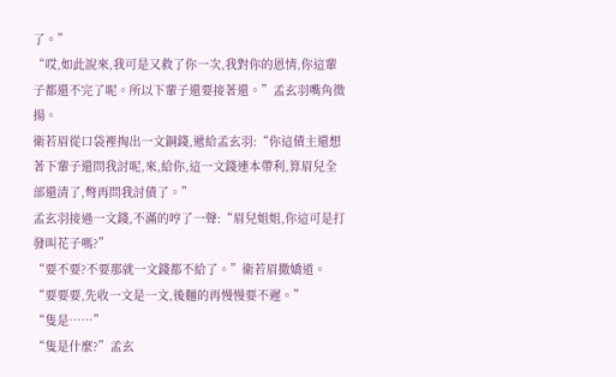了。”
“哎,如此說來,我可是又救了你一次,我對你的恩情,你這輩子都還不完了呢。所以下輩子還要接著還。”孟玄羽嘴角微揚。
衛若眉從口袋裡掏出一文銅錢,遞給孟玄羽:“你這債主還想著下輩子還問我討呢,來,給你,這一文錢連本帶利,算眉兒全部還清了,彆再問我討債了。”
孟玄羽接過一文錢,不滿的哼了一聲:“眉兒姐姐,你這可是打發叫花子嗎?”
“要不要?不要那就一文錢都不給了。”衛若眉撒嬌道。
“要要要,先收一文是一文,後麵的再慢慢要不遲。”
“隻是……”
“隻是什麼?”孟玄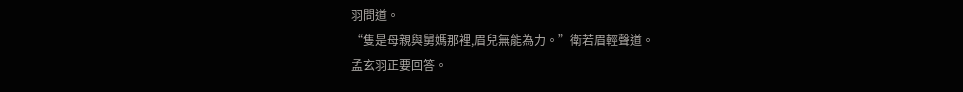羽問道。
“隻是母親與舅媽那裡,眉兒無能為力。”衛若眉輕聲道。
孟玄羽正要回答。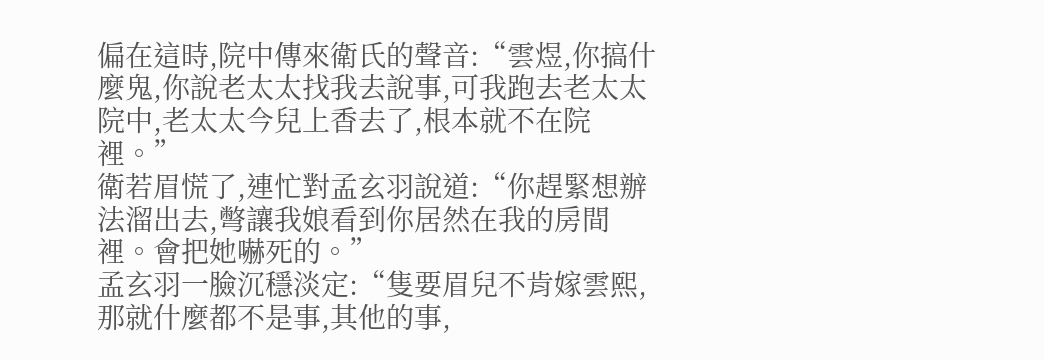偏在這時,院中傳來衛氏的聲音:“雲煜,你搞什麼鬼,你說老太太找我去說事,可我跑去老太太院中,老太太今兒上香去了,根本就不在院裡。”
衛若眉慌了,連忙對孟玄羽說道:“你趕緊想辦法溜出去,彆讓我娘看到你居然在我的房間裡。會把她嚇死的。”
孟玄羽一臉沉穩淡定:“隻要眉兒不肯嫁雲熙,那就什麼都不是事,其他的事,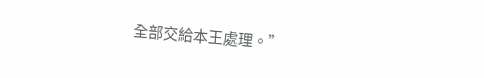全部交給本王處理。”